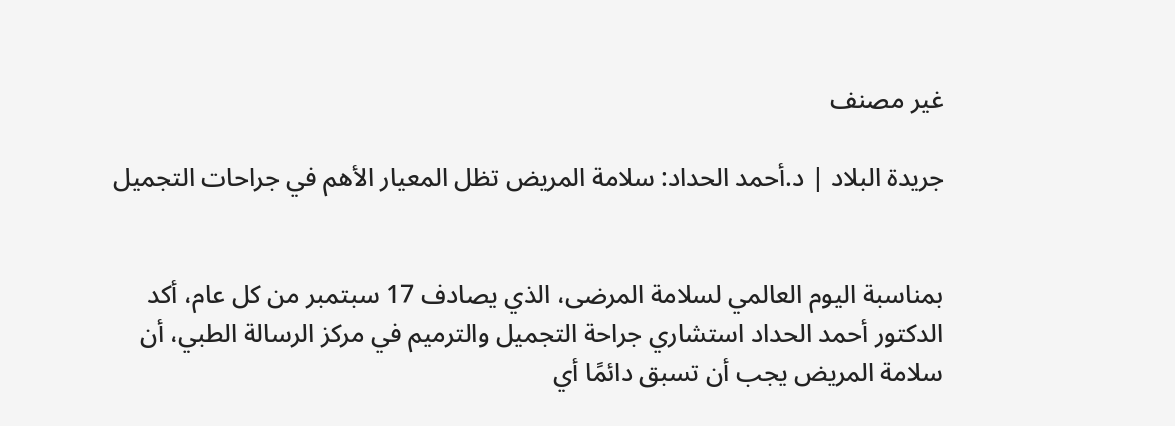غير مصنف

جريدة البلاد | د.أحمد الحداد: سلامة المريض تظل المعيار الأهم في جراحات التجميل


بمناسبة اليوم العالمي لسلامة المرضى، الذي يصادف 17 سبتمبر من كل عام، أكد الدكتور أحمد الحداد استشاري جراحة التجميل والترميم في مركز الرسالة الطبي، أن سلامة المريض يجب أن تسبق دائمًا أي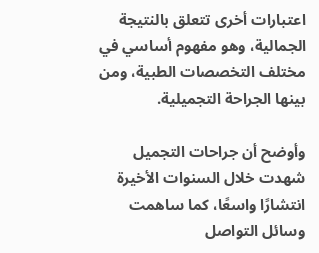اعتبارات أخرى تتعلق بالنتيجة الجمالية، وهو مفهوم أساسي في مختلف التخصصات الطبية، ومن بينها الجراحة التجميلية.

وأوضح أن جراحات التجميل شهدت خلال السنوات الأخيرة انتشارًا واسعًا، كما ساهمت وسائل التواصل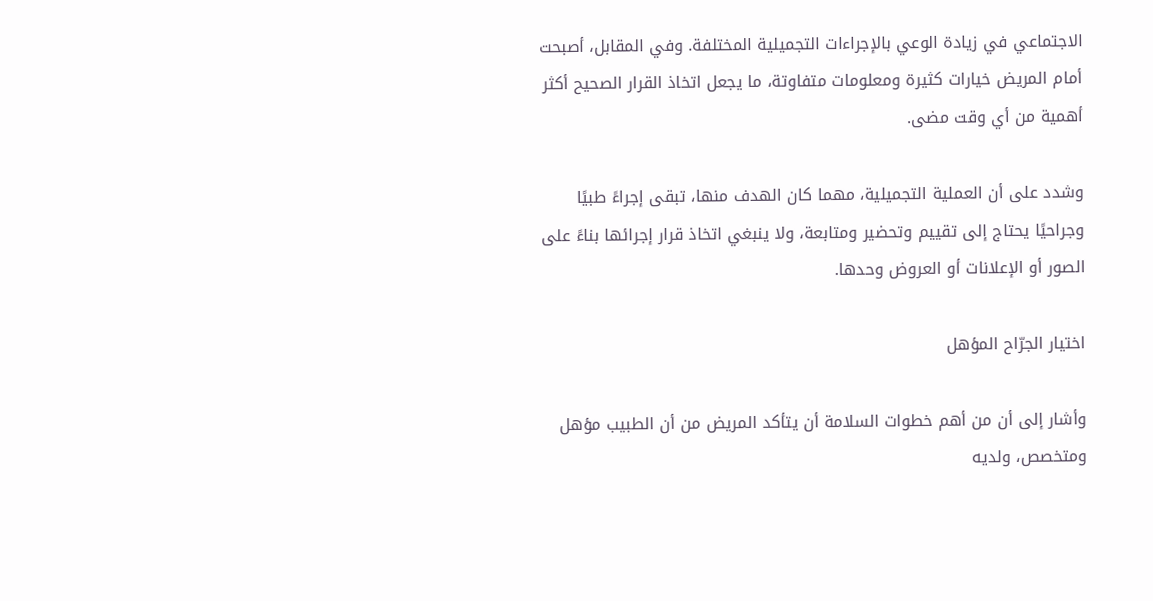الاجتماعي في زيادة الوعي بالإجراءات التجميلية المختلفة. وفي المقابل، أصبحت أمام المريض خيارات كثيرة ومعلومات متفاوتة، ما يجعل اتخاذ القرار الصحيح أكثر أهمية من أي وقت مضى.

وشدد على أن العملية التجميلية، مهما كان الهدف منها، تبقى إجراءً طبيًا وجراحيًا يحتاج إلى تقييم وتحضير ومتابعة، ولا ينبغي اتخاذ قرار إجرائها بناءً على الصور أو الإعلانات أو العروض وحدها.

اختيار الجرّاح المؤهل

وأشار إلى أن من أهم خطوات السلامة أن يتأكد المريض من أن الطبيب مؤهل ومتخصص، ولديه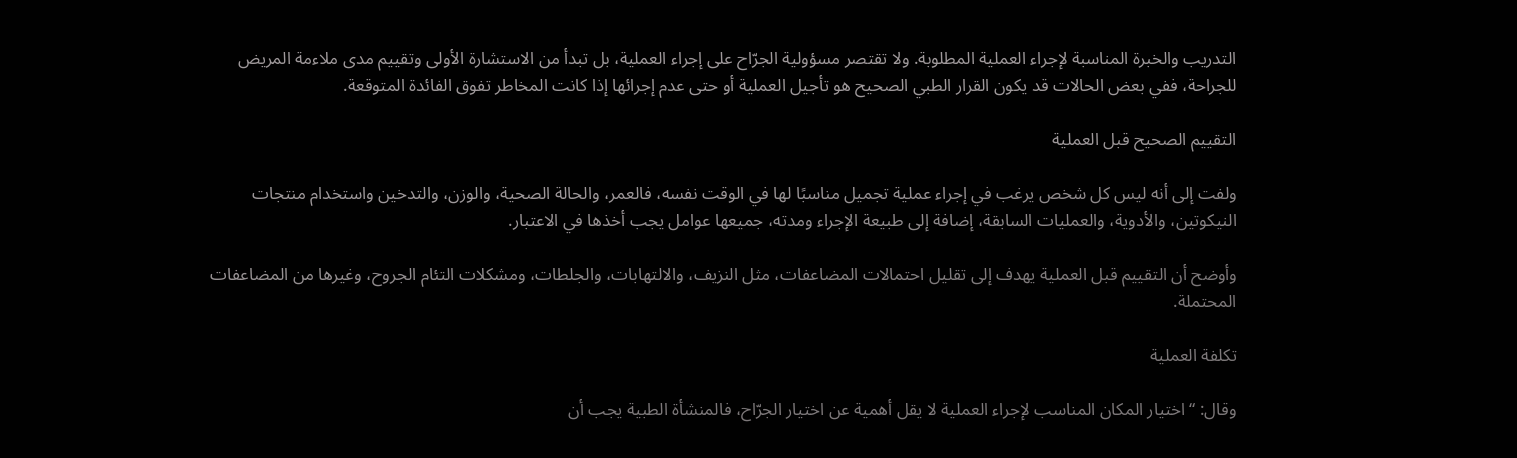التدريب والخبرة المناسبة لإجراء العملية المطلوبة. ولا تقتصر مسؤولية الجرّاح على إجراء العملية، بل تبدأ من الاستشارة الأولى وتقييم مدى ملاءمة المريض للجراحة، ففي بعض الحالات قد يكون القرار الطبي الصحيح هو تأجيل العملية أو حتى عدم إجرائها إذا كانت المخاطر تفوق الفائدة المتوقعة.

التقييم الصحيح قبل العملية

ولفت إلى أنه ليس كل شخص يرغب في إجراء عملية تجميل مناسبًا لها في الوقت نفسه، فالعمر، والحالة الصحية، والوزن، والتدخين واستخدام منتجات النيكوتين، والأدوية، والعمليات السابقة، إضافة إلى طبيعة الإجراء ومدته، جميعها عوامل يجب أخذها في الاعتبار.

وأوضح أن التقييم قبل العملية يهدف إلى تقليل احتمالات المضاعفات، مثل النزيف، والالتهابات، والجلطات، ومشكلات التئام الجروح، وغيرها من المضاعفات المحتملة.

تكلفة العملية

وقال: “اختيار المكان المناسب لإجراء العملية لا يقل أهمية عن اختيار الجرّاح، فالمنشأة الطبية يجب أن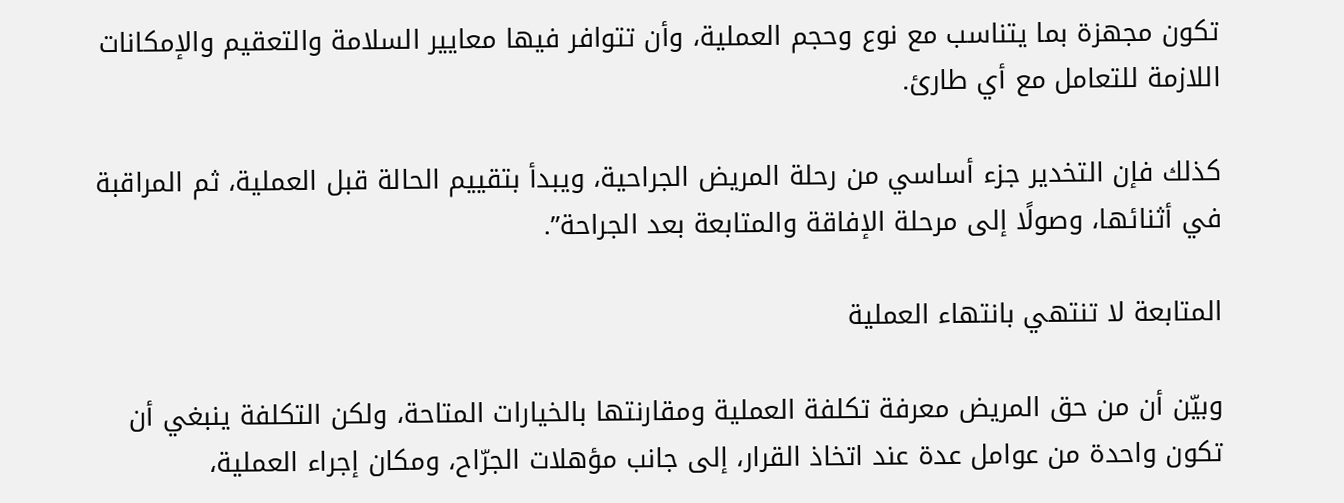تكون مجهزة بما يتناسب مع نوع وحجم العملية، وأن تتوافر فيها معايير السلامة والتعقيم والإمكانات اللازمة للتعامل مع أي طارئ.

كذلك فإن التخدير جزء أساسي من رحلة المريض الجراحية، ويبدأ بتقييم الحالة قبل العملية، ثم المراقبة في أثنائها، وصولًا إلى مرحلة الإفاقة والمتابعة بعد الجراحة”.

المتابعة لا تنتهي بانتهاء العملية

وبيّن أن من حق المريض معرفة تكلفة العملية ومقارنتها بالخيارات المتاحة، ولكن التكلفة ينبغي أن تكون واحدة من عوامل عدة عند اتخاذ القرار، إلى جانب مؤهلات الجرّاح، ومكان إجراء العملية،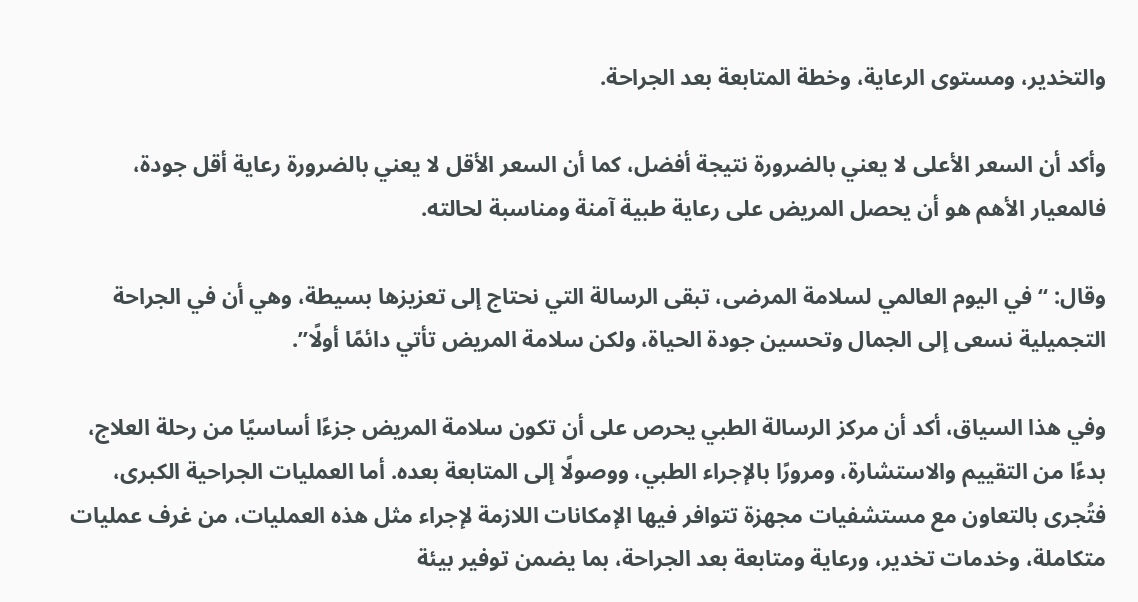والتخدير، ومستوى الرعاية، وخطة المتابعة بعد الجراحة.

وأكد أن السعر الأعلى لا يعني بالضرورة نتيجة أفضل، كما أن السعر الأقل لا يعني بالضرورة رعاية أقل جودة، فالمعيار الأهم هو أن يحصل المريض على رعاية طبية آمنة ومناسبة لحالته.

وقال: “في اليوم العالمي لسلامة المرضى، تبقى الرسالة التي نحتاج إلى تعزيزها بسيطة، وهي أن في الجراحة التجميلية نسعى إلى الجمال وتحسين جودة الحياة، ولكن سلامة المريض تأتي دائمًا أولًا”.

وفي هذا السياق، أكد أن مركز الرسالة الطبي يحرص على أن تكون سلامة المريض جزءًا أساسيًا من رحلة العلاج، بدءًا من التقييم والاستشارة، ومرورًا بالإجراء الطبي، ووصولًا إلى المتابعة بعده. أما العمليات الجراحية الكبرى، فتُجرى بالتعاون مع مستشفيات مجهزة تتوافر فيها الإمكانات اللازمة لإجراء مثل هذه العمليات، من غرف عمليات متكاملة، وخدمات تخدير، ورعاية ومتابعة بعد الجراحة، بما يضمن توفير بيئة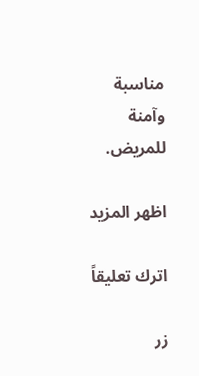مناسبة وآمنة للمريض.

اظهر المزيد

اترك تعليقاً

زر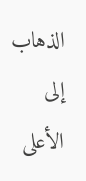الذهاب إلى الأعلى